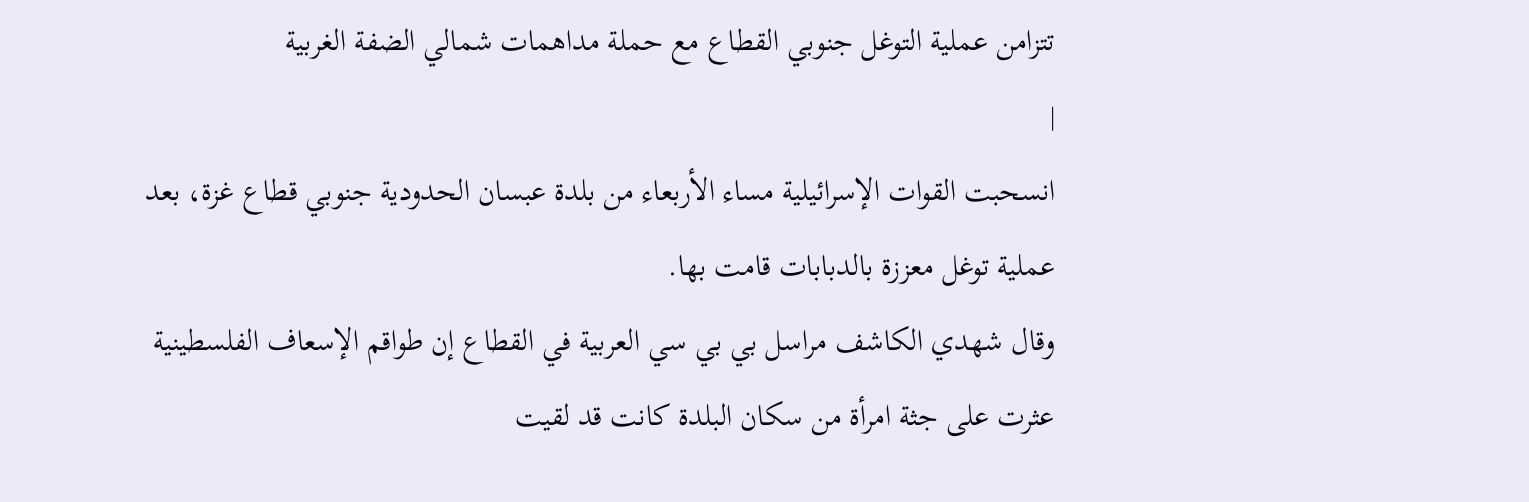تتزامن عملية التوغل جنوبي القطاع مع حملة مداهمات شمالي الضفة الغربية
|
انسحبت القوات الإسرائيلية مساء الأربعاء من بلدة عبسان الحدودية جنوبي قطاع غزة، بعد عملية توغل معززة بالدبابات قامت بها.
وقال شهدي الكاشف مراسل بي بي سي العربية في القطاع إن طواقم الإسعاف الفلسطينية عثرت على جثة امرأة من سكان البلدة كانت قد لقيت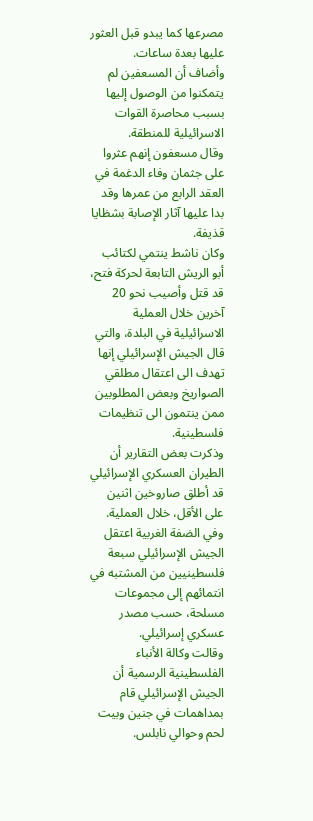مصرعها كما يبدو قبل العثور عليها بعدة ساعات.
وأضاف أن المسعفين لم يتمكنوا من الوصول إليها بسبب محاصرة القوات الاسرائيلية للمنطقة.
وقال مسعفون إنهم عثروا على جثمان وفاء الدغمة في العقد الرابع من عمرها وقد بدا عليها آثار الإصابة بشظايا قذيفة.
وكان ناشط ينتمي لكتائب أبو الريش التابعة لحركة فتح، قد قتل وأصيب نحو 20 آخرين خلال العملية الاسرائيلية في البلدة، والتي قال الجيش الإسرائيلي إنها تهدف الى اعتقال مطلقي الصواريخ وبعض المطلوبين ممن ينتمون الى تنظيمات فلسطينية.
وذكرت بعض التقارير أن الطيران العسكري الإسرائيلي قد أطلق صاروخين اثنين على الأقل، خلال العملية.
وفي الضفة الغربية اعتقل الجيش الإسرائيلي سبعة فلسطينيين من المشتبه في انتمائهم إلى مجموعات مسلحة، حسب مصدر عسكري إسرائيلي.
وقالت وكالة الأنباء الفلسطينية الرسمية أن الجيش الإسرائيلي قام بمداهمات في جنين وبيت لحم وحوالي نابلس.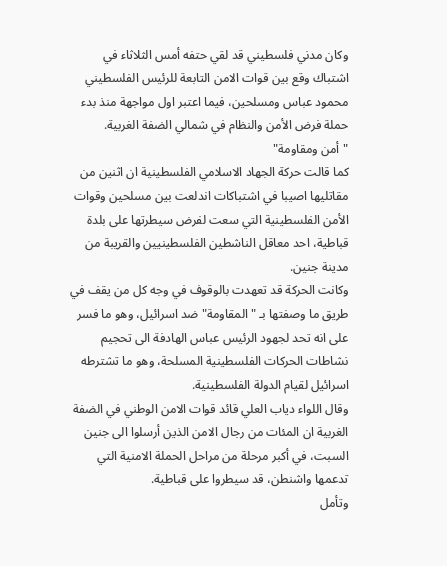وكان مدني فلسطيني قد لقي حتفه أمس الثلاثاء في اشتباك وقع بين قوات الامن التابعة للرئيس الفلسطيني محمود عباس ومسلحين، فيما اعتبر اول مواجهة منذ بدء حملة فرض الأمن والنظام في شمالي الضفة الغربية.
"أمن ومقاومة"
كما قالت حركة الجهاد الاسلامي الفلسطينية ان اثنين من مقاتليها اصيبا في اشتباكات اندلعت بين مسلحين وقوات الأمن الفلسطينية التي سعت لفرض سيطرتها على بلدة قباطية، احد معاقل الناشطين الفلسطينيين والقريبة من مدينة جنين.
وكانت الحركة قد تعهدت بالوقوف في وجه كل من يقف في طريق ما وصفتها بـ "المقاومة" ضد اسرائيل، وهو ما فسر على انه تحد لجهود الرئيس عباس الهادفة الى تحجيم نشاطات الحركات الفلسطينية المسلحة، وهو ما تشترطه اسرائيل لقيام الدولة الفلسطينية.
وقال اللواء دياب العلي قائد قوات الامن الوطني في الضفة الغربية ان المئات من رجال الامن الذين أرسلوا الى جنين السبت، في أكبر مرحلة من مراحل الحملة الامنية التي تدعمها واشنطن، قد سيطروا على قباطية.
وتأمل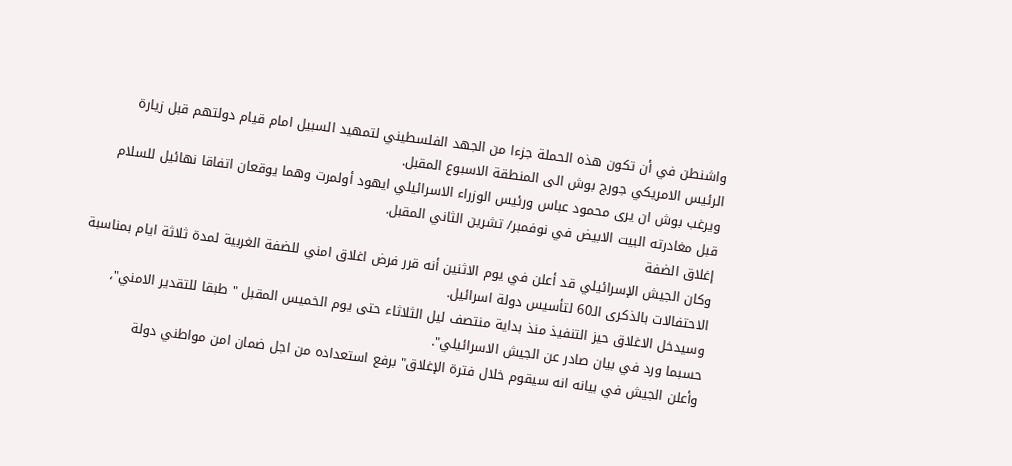واشنطن في أن تكون هذه الحملة جزءا من الجهد الفلسطيني لتمهيد السبيل امام قيام دولتهم قبل زيارة الرئيس الامريكي جورج بوش الى المنطقة الاسبوع المقبل.
ويرغب بوش ان يرى محمود عباس ورئيس الوزراء الاسرائيلي ايهود أولمرت وهما يوقعان اتفاقا نهائيل للسلام قبل مغادرته البيت الابيض في نوفمبر/ تشرين الثاني المقبل.
إغلاق الضفة
وكان الجيش الإسرائيلي قد أعلن في يوم الاثنين أنه قرر فرض اغلاق امني للضفة الغربية لمدة ثلاثة ايام بمناسبة الاحتفالات بالذكرى الـ60 لتأسيس دولة اسرائيل.
وسيدخل الاغلاق حيز التنفيذ منذ بداية منتصف ليل الثلاثاء حتى يوم الخميس المقبل " طبقا للتقدير الامني"، حسبما ورد في بيان صادر عن الجيش الاسرائيلي".
وأعلن الجيش في بيانه انه سيقوم خلال فترة الإغلاق" برفع استعداده من اجل ضمان امن مواطني دولة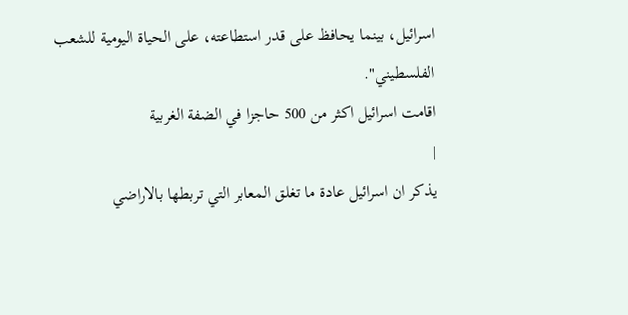اسرائيل، بينما يحافظ على قدر استطاعته، على الحياة اليومية للشعب الفلسطيني".
اقامت اسرائيل اكثر من 500 حاجزا في الضفة الغربية
|
يذكر ان اسرائيل عادة ما تغلق المعابر التي تربطها بالاراضي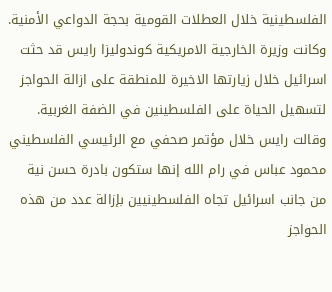الفلسطينية خلال العطلات القومية بحجة الدواعي الأمنية.
وكانت وزيرة الخارجية الامريكية كوندوليزا رايس قد حثت اسرائيل خلال زيارتها الاخيرة للمنطقة على ازالة الحواجز لتسهيل الحياة على الفلسطينين في الضفة الغربية.
وقالت رايس خلال مؤتمر صحفي مع الرئيسي الفلسطيني محمود عباس في رام الله إنها ستكون بادرة حسن نية من جانب اسرائيل تجاه الفلسطينيين بإزالة عدد من هذه الحواجز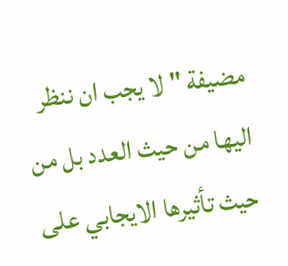مضيفة " لا يجب ان ننظر اليها من حيث العدد بل من حيث تأثيرها الايجابي على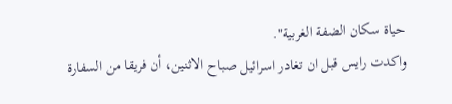حياة سكان الضفة الغربية".
واكدت رايس قبل ان تغادر اسرائيل صباح الاثنين، أن فريقا من السفارة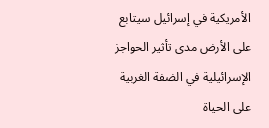الأمريكية في إسرائيل سيتابع على الأرض مدى تأثير الحواجز الإسرائيلية في الضفة الغربية على الحياة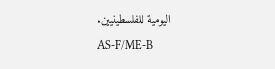اليومية للفلسطينيين.
AS-F/ME-B